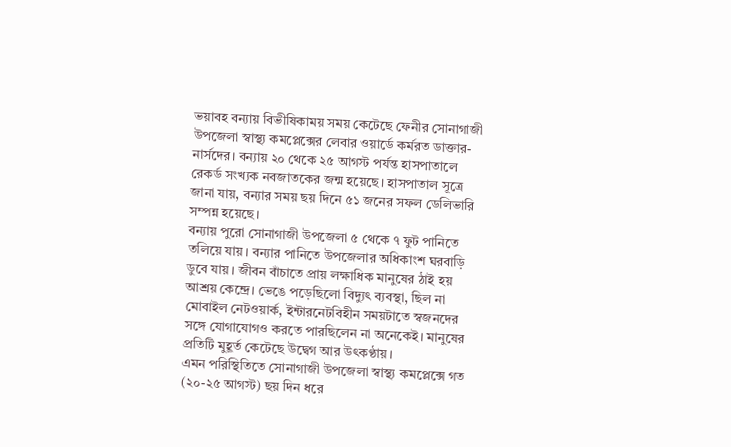ভয়াবহ বন্যায় বিভীষিকাময় সময় কেটেছে ফেনীর সোনাগাজী উপজেলা স্বাস্থ্য কমপ্লেক্সের লেবার ওয়ার্ডে কর্মরত ডাক্তার-নার্সদের। বন্যায় ২০ থেকে ২৫ আগস্ট পর্যন্ত হাসপাতালে রেকর্ড সংখ্যক নবজাতকের জন্ম হয়েছে। হাসপাতাল সূত্রে জানা যায়, বন্যার সময় ছয় দিনে ৫১ জনের সফল ডেলিভারি সম্পন্ন হয়েছে।
বন্যায় পুরো সোনাগাজী উপজেলা ৫ থেকে ৭ ফুট পানিতে তলিয়ে যায়। বন্যার পানিতে উপজেলার অধিকাংশ ঘরবাড়ি ডুবে যায়। জীবন বাঁচাতে প্রায় লক্ষাধিক মানুষের ঠাই হয় আশ্রয় কেন্দ্রে। ভেঙে পড়েছিলো বিদ্যুৎ ব্যবস্থা, ছিল না মোবাইল নেটওয়ার্ক, ইন্টারনেটবিহীন সময়টাতে স্বজনদের সঙ্গে যোগাযোগও করতে পারছিলেন না অনেকেই। মানুষের প্রতিটি মুহূর্ত কেটেছে উদ্বেগ আর উৎকণ্ঠায়।
এমন পরিস্থিতিতে সোনাগাজী উপজেলা স্বাস্থ্য কমপ্লেক্সে গত (২০-২৫ আগস্ট) ছয় দিন ধরে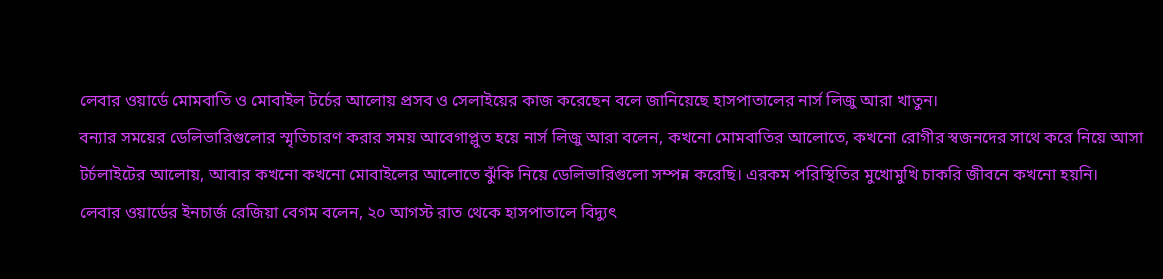লেবার ওয়ার্ডে মোমবাতি ও মোবাইল টর্চের আলোয় প্রসব ও সেলাইয়ের কাজ করেছেন বলে জানিয়েছে হাসপাতালের নার্স লিজু আরা খাতুন।
বন্যার সময়ের ডেলিভারিগুলোর স্মৃতিচারণ করার সময় আবেগাপ্লুত হয়ে নার্স লিজু আরা বলেন, কখনো মোমবাতির আলোতে, কখনো রোগীর স্বজনদের সাথে করে নিয়ে আসা টর্চলাইটের আলোয়, আবার কখনো কখনো মোবাইলের আলোতে ঝুঁকি নিয়ে ডেলিভারিগুলো সম্পন্ন করেছি। এরকম পরিস্থিতির মুখোমুখি চাকরি জীবনে কখনো হয়নি।
লেবার ওয়ার্ডের ইনচার্জ রেজিয়া বেগম বলেন, ২০ আগস্ট রাত থেকে হাসপাতালে বিদ্যুৎ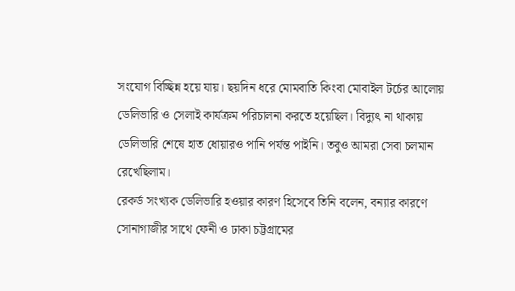সংযোগ বিচ্ছিন্ন হয়ে যায়। ছয়দিন ধরে মোমবাতি কিংবা মোবাইল টর্চের আলোয় ডেলিভারি ও সেলাই কার্যক্রম পরিচালনা করতে হয়েছিল। বিদ্যুৎ না থাকায় ডেলিভারি শেষে হাত ধোয়ারও পানি পর্যন্ত পাইনি। তবুও আমরা সেবা চলমান রেখেছিলাম।
রেকর্ড সংখ্যক ডেলিভারি হওয়ার কারণ হিসেবে তিনি বলেন, বন্যার কারণে সোনাগাজীর সাথে ফেনী ও ঢাকা চট্টগ্রামের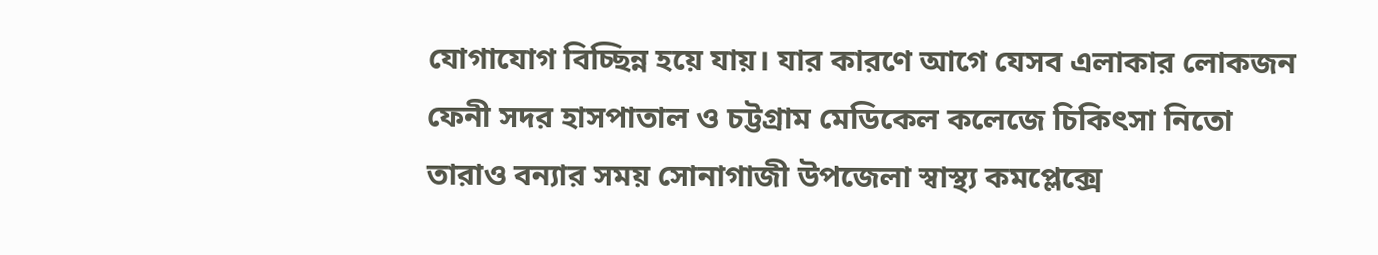যোগাযোগ বিচ্ছিন্ন হয়ে যায়। যার কারণে আগে যেসব এলাকার লোকজন ফেনী সদর হাসপাতাল ও চট্টগ্রাম মেডিকেল কলেজে চিকিৎসা নিতো তারাও বন্যার সময় সোনাগাজী উপজেলা স্বাস্থ্য কমপ্লেক্সে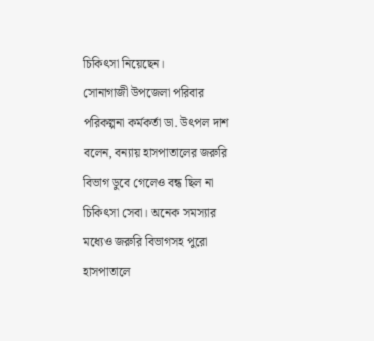চিকিৎসা নিয়েছেন।
সোনাগাজী উপজেলা পরিবার পরিকল্পনা কর্মকর্তা ডা. উৎপল দাশ বলেন, বন্যায় হাসপাতালের জরুরি বিভাগ ডুবে গেলেও বন্ধ ছিল না চিকিৎসা সেবা। অনেক সমস্যার মধ্যেও জরুরি বিভাগসহ পুরো হাসপাতালে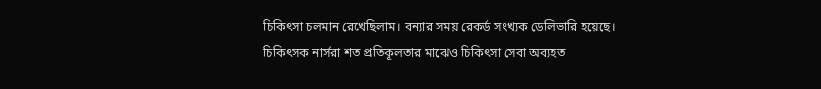চিকিৎসা চলমান রেখেছিলাম। বন্যার সময় রেকর্ড সংখ্যক ডেলিভারি হয়েছে। চিকিৎসক নার্সরা শত প্রতিকূলতার মাঝেও চিকিৎসা সেবা অব্যহত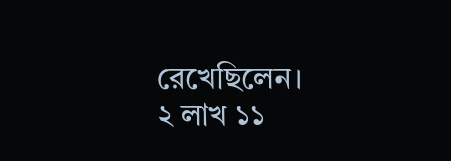রেখেছিলেন।
২ লাখ ১১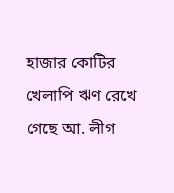হাজার কোটির খেলাপি ঋণ রেখে গেছে আ. লীগ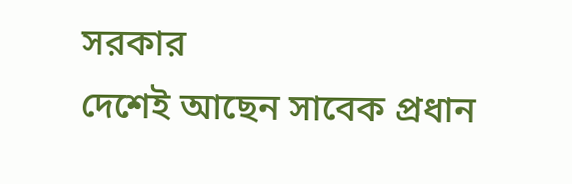সরকার
দেশেই আছেন সাবেক প্রধান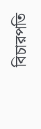বিচারপতি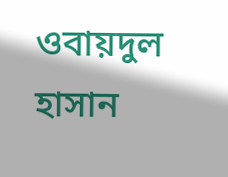ওবায়দুল হাসান